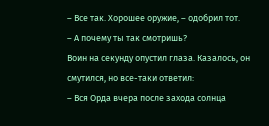– Все так. Хорошее оружие, – одобрил тот.
– А почему ты так смотришь?
Воин на секунду опустил глаза. Казалось, он смутился, но все-таки ответил:
– Вся Орда вчера после захода солнца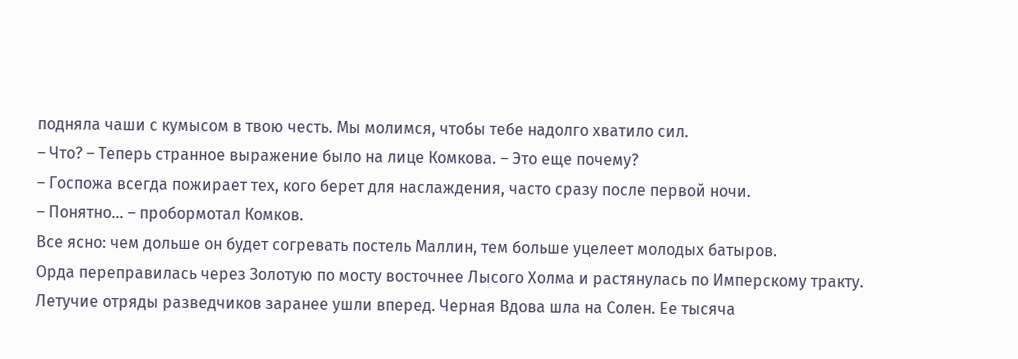подняла чаши с кумысом в твою честь. Мы молимся, чтобы тебе надолго хватило сил.
– Что? – Теперь странное выражение было на лице Комкова. – Это еще почему?
– Госпожа всегда пожирает тех, кого берет для наслаждения, часто сразу после первой ночи.
– Понятно… – пробормотал Комков.
Все ясно: чем дольше он будет согревать постель Маллин, тем больше уцелеет молодых батыров.
Орда переправилась через Золотую по мосту восточнее Лысого Холма и растянулась по Имперскому тракту. Летучие отряды разведчиков заранее ушли вперед. Черная Вдова шла на Солен. Ее тысяча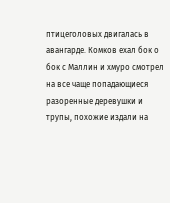птицеголовых двигалась в авангарде. Комков ехал бок о бок с Маллин и хмуро смотрел на все чаще попадающиеся разоренные деревушки и трупы, похожие издали на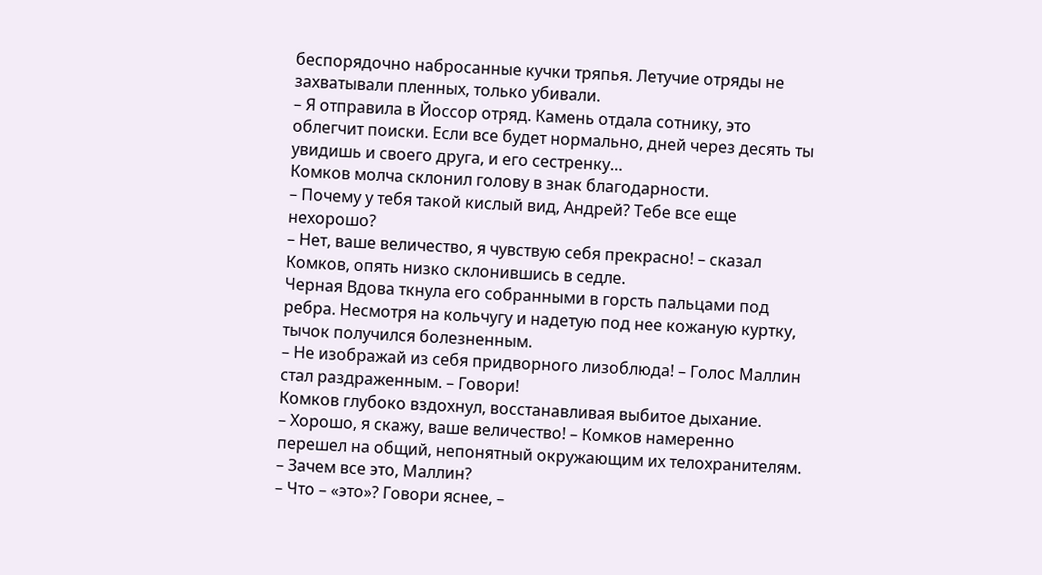беспорядочно набросанные кучки тряпья. Летучие отряды не захватывали пленных, только убивали.
– Я отправила в Йоссор отряд. Камень отдала сотнику, это облегчит поиски. Если все будет нормально, дней через десять ты увидишь и своего друга, и его сестренку…
Комков молча склонил голову в знак благодарности.
– Почему у тебя такой кислый вид, Андрей? Тебе все еще нехорошо?
– Нет, ваше величество, я чувствую себя прекрасно! – сказал Комков, опять низко склонившись в седле.
Черная Вдова ткнула его собранными в горсть пальцами под ребра. Несмотря на кольчугу и надетую под нее кожаную куртку, тычок получился болезненным.
– Не изображай из себя придворного лизоблюда! – Голос Маллин стал раздраженным. – Говори!
Комков глубоко вздохнул, восстанавливая выбитое дыхание.
– Хорошо, я скажу, ваше величество! – Комков намеренно перешел на общий, непонятный окружающим их телохранителям. – Зачем все это, Маллин?
– Что – «это»? Говори яснее, –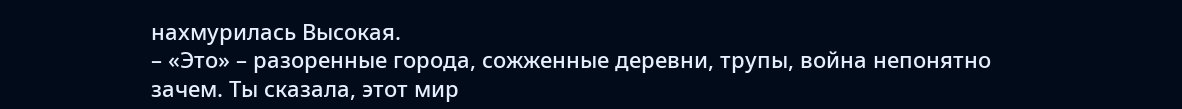нахмурилась Высокая.
– «Это» – разоренные города, сожженные деревни, трупы, война непонятно зачем. Ты сказала, этот мир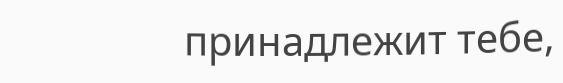принадлежит тебе,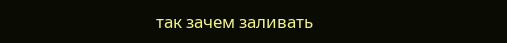так зачем заливать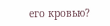его кровью?